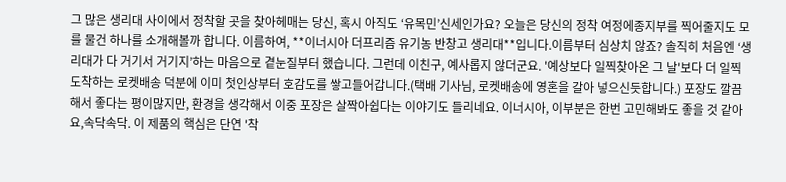그 많은 생리대 사이에서 정착할 곳을 찾아헤매는 당신, 혹시 아직도 ‘유목민’신세인가요? 오늘은 당신의 정착 여정에종지부를 찍어줄지도 모를 물건 하나를 소개해볼까 합니다. 이름하여, **이너시아 더프리즘 유기농 반창고 생리대**입니다.이름부터 심상치 않죠? 솔직히 처음엔 ‘생리대가 다 거기서 거기지’하는 마음으로 곁눈질부터 했습니다. 그런데 이친구, 예사롭지 않더군요. '예상보다 일찍찾아온 그 날'보다 더 일찍 도착하는 로켓배송 덕분에 이미 첫인상부터 호감도를 쌓고들어갑니다.(택배 기사님, 로켓배송에 영혼을 갈아 넣으신듯합니다.) 포장도 깔끔해서 좋다는 평이많지만, 환경을 생각해서 이중 포장은 살짝아쉽다는 이야기도 들리네요. 이너시아, 이부분은 한번 고민해봐도 좋을 것 같아요,속닥속닥. 이 제품의 핵심은 단연 '착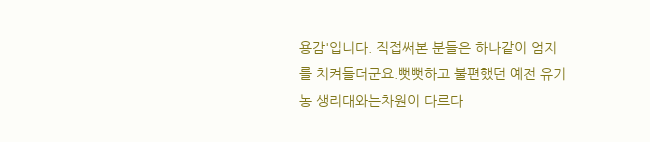용감'입니다. 직접써본 분들은 하나같이 엄지를 치켜들더군요.뻣뻣하고 불편했던 예전 유기농 생리대와는차원이 다르다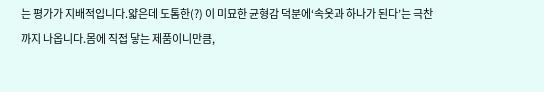는 평가가 지배적입니다.얇은데 도톰한(?) 이 미묘한 균형감 덕분에‘속옷과 하나가 된다’는 극찬까지 나옵니다.몸에 직접 닿는 제품이니만큼,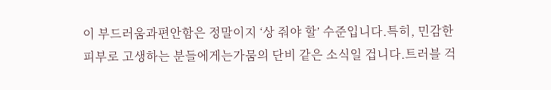이 부드러움과편안함은 정말이지 ‘상 줘야 할’ 수준입니다.특히, 민감한 피부로 고생하는 분들에게는가뭄의 단비 같은 소식일 겁니다.트러블 걱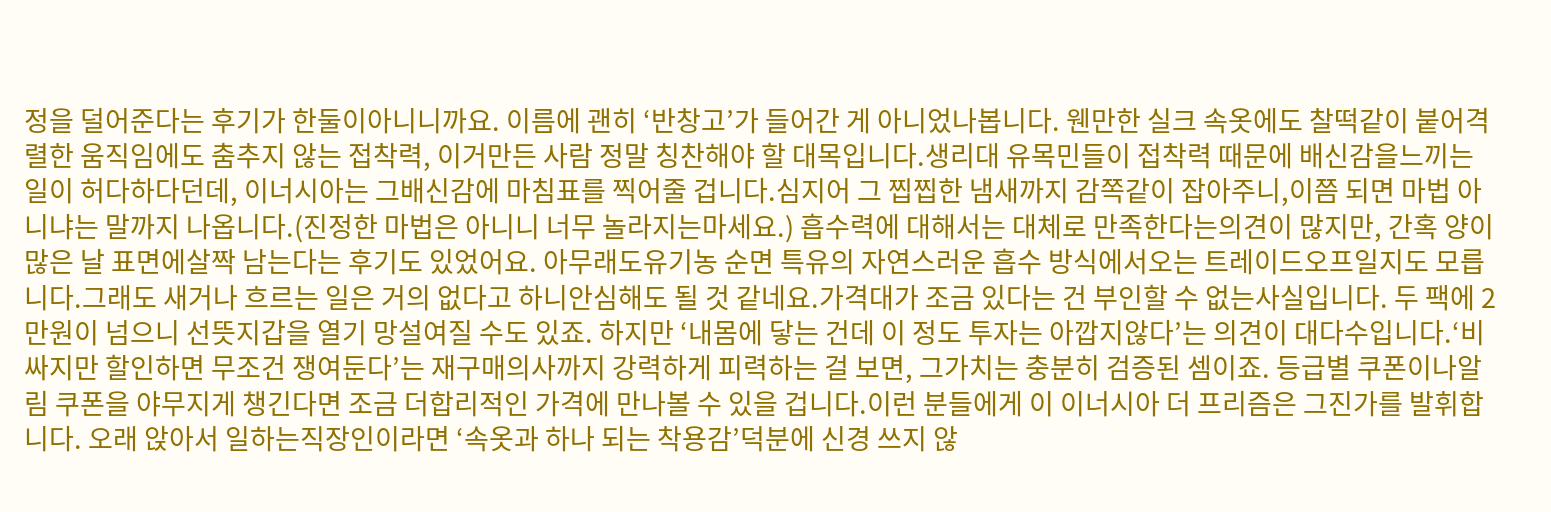정을 덜어준다는 후기가 한둘이아니니까요. 이름에 괜히 ‘반창고’가 들어간 게 아니었나봅니다. 웬만한 실크 속옷에도 찰떡같이 붙어격렬한 움직임에도 춤추지 않는 접착력, 이거만든 사람 정말 칭찬해야 할 대목입니다.생리대 유목민들이 접착력 때문에 배신감을느끼는 일이 허다하다던데, 이너시아는 그배신감에 마침표를 찍어줄 겁니다.심지어 그 찝찝한 냄새까지 감쪽같이 잡아주니,이쯤 되면 마법 아니냐는 말까지 나옵니다.(진정한 마법은 아니니 너무 놀라지는마세요.) 흡수력에 대해서는 대체로 만족한다는의견이 많지만, 간혹 양이 많은 날 표면에살짝 남는다는 후기도 있었어요. 아무래도유기농 순면 특유의 자연스러운 흡수 방식에서오는 트레이드오프일지도 모릅니다.그래도 새거나 흐르는 일은 거의 없다고 하니안심해도 될 것 같네요.가격대가 조금 있다는 건 부인할 수 없는사실입니다. 두 팩에 2만원이 넘으니 선뜻지갑을 열기 망설여질 수도 있죠. 하지만 ‘내몸에 닿는 건데 이 정도 투자는 아깝지않다’는 의견이 대다수입니다.‘비싸지만 할인하면 무조건 쟁여둔다’는 재구매의사까지 강력하게 피력하는 걸 보면, 그가치는 충분히 검증된 셈이죠. 등급별 쿠폰이나알림 쿠폰을 야무지게 챙긴다면 조금 더합리적인 가격에 만나볼 수 있을 겁니다.이런 분들에게 이 이너시아 더 프리즘은 그진가를 발휘합니다. 오래 앉아서 일하는직장인이라면 ‘속옷과 하나 되는 착용감’덕분에 신경 쓰지 않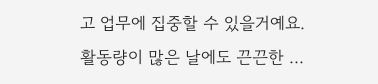고 업무에 집중할 수 있을거예요. 활동량이 많은 날에도 끈끈한 ...